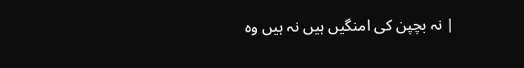| نہ بچپن کی امنگیں ہیں نہ ہیں وہ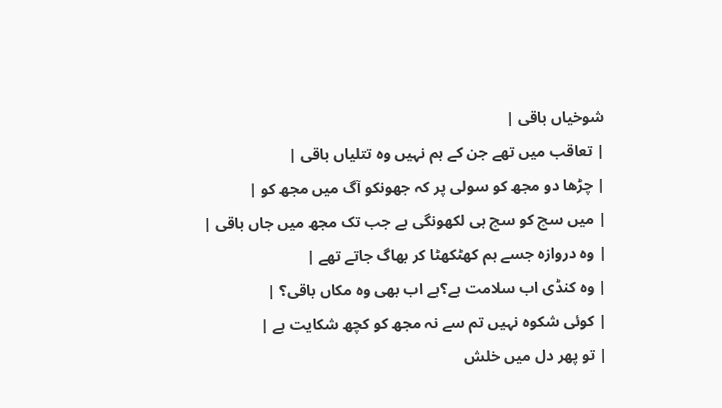شوخیاں باقی |
| تعاقب میں تھے جن کے ہم نہیں وہ تتلیاں باقی |
| چڑھا دو مجھ کو سولی پر کہ جھونکو آگ میں مجھ کو |
| میں سچ کو سچ ہی لکھونگی ہے جب تک مجھ میں جاں باقی |
| وہ دروازہ جسے ہم کھٹکھٹا کر بھاگ جاتے تھے |
| وہ کنڈی اب سلامت ہے؟ہے اب بھی وہ مکاں باقی؟ |
| کوئی شکوہ نہیں تم سے نہ مجھ کو کچھ شکایت ہے |
| تو پھر دل میں خلش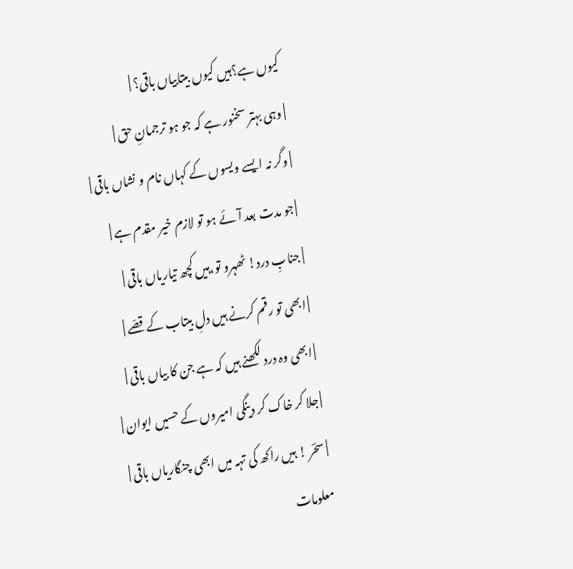کیوں ہے؟ہیں کیوں بیتابیاں باقی؟ |
| وہی بہتر سخنور ہے کہ جو ہو ترجمانِ حق |
| وگر نہ ایسے ویسوں کے کہاں نام و نشاں باقی |
| جو مدت بعد آئے ہو تو لازم خیر مقدم ہے |
| جنابِ درد! ٹھہرو تو،ہیں کچھ تیاریاں باقی |
| ابھی تو رقم کرنے ہیں دلِ بیتاب کے قصّے |
| ابھی وہ درد لکھنے ہیں کہ ہے جن کا بیاں باقی |
| جلا کر خاک کر دینگی امیروں کے حسیں ایوان |
| سحؔر ! ہیں راکھ کی تہہ میں ابھی چنگاریاں باقی |
معلومات